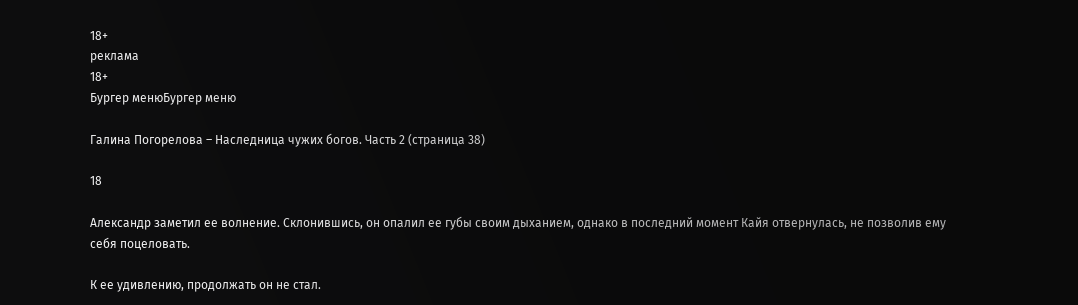18+
реклама
18+
Бургер менюБургер меню

Галина Погорелова – Наследница чужих богов. Часть 2 (страница 38)

18

Александр заметил ее волнение. Склонившись, он опалил ее губы своим дыханием, однако в последний момент Кайя отвернулась, не позволив ему себя поцеловать.

К ее удивлению, продолжать он не стал.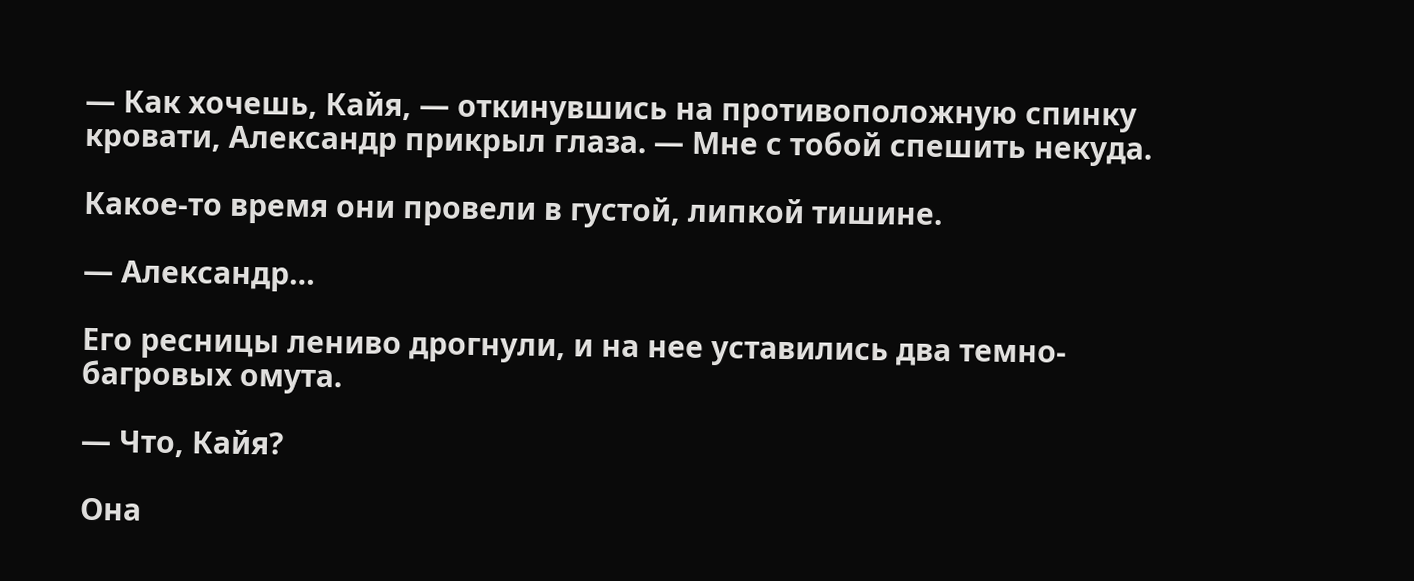— Как хочешь, Кайя, — откинувшись на противоположную спинку кровати, Александр прикрыл глаза. — Мне с тобой спешить некуда.

Какое-то время они провели в густой, липкой тишине.

— Александр…

Его ресницы лениво дрогнули, и на нее уставились два темно-багровых омута.

— Что, Кайя?

Она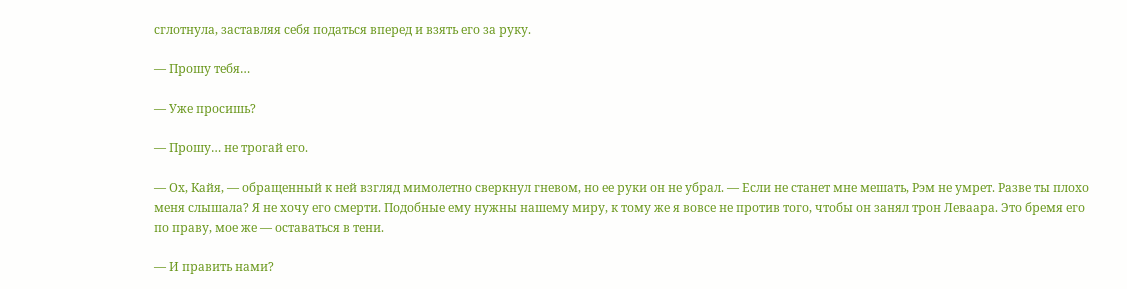сглотнула, заставляя себя податься вперед и взять его за руку.

— Прошу тебя…

— Уже просишь?

— Прошу… не трогай его.

— Ох, Кайя, — обращенный к ней взгляд мимолетно сверкнул гневом, но ее руки он не убрал. — Если не станет мне мешать, Рэм не умрет. Разве ты плохо меня слышала? Я не хочу его смерти. Подобные ему нужны нашему миру, к тому же я вовсе не против того, чтобы он занял трон Леваара. Это бремя его по праву, мое же — оставаться в тени.

— И править нами?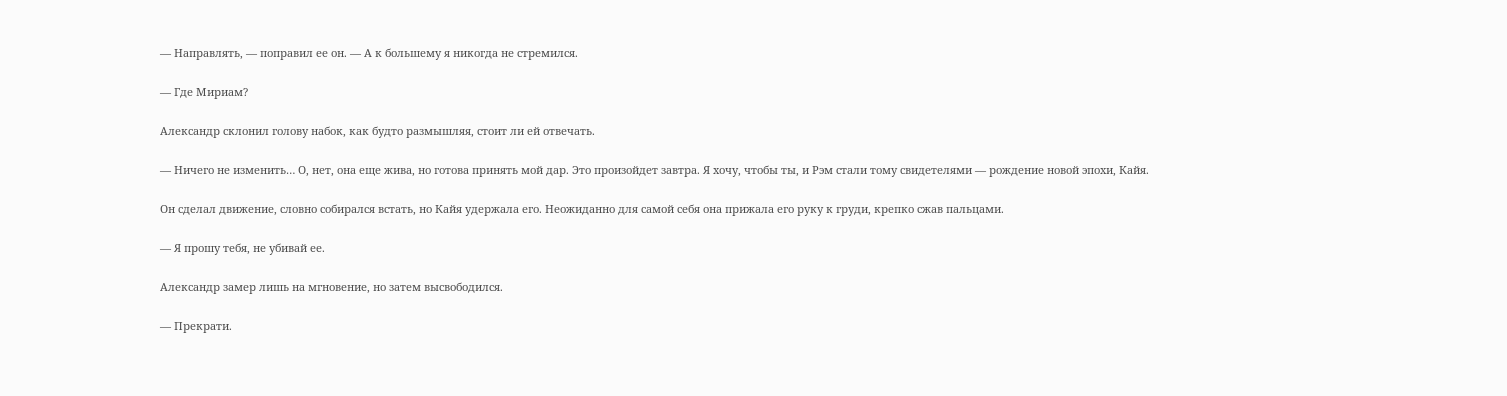— Направлять, — поправил ее он. — А к большему я никогда не стремился.

— Где Мириам?

Александр склонил голову набок, как будто размышляя, стоит ли ей отвечать.

— Ничего не изменить… О, нет, она еще жива, но готова принять мой дар. Это произойдет завтра. Я хочу, чтобы ты, и Рэм стали тому свидетелями — рождение новой эпохи, Кайя.

Он сделал движение, словно собирался встать, но Кайя удержала его. Неожиданно для самой себя она прижала его руку к груди, крепко сжав пальцами.

— Я прошу тебя, не убивай ее.

Александр замер лишь на мгновение, но затем высвободился.

— Прекрати.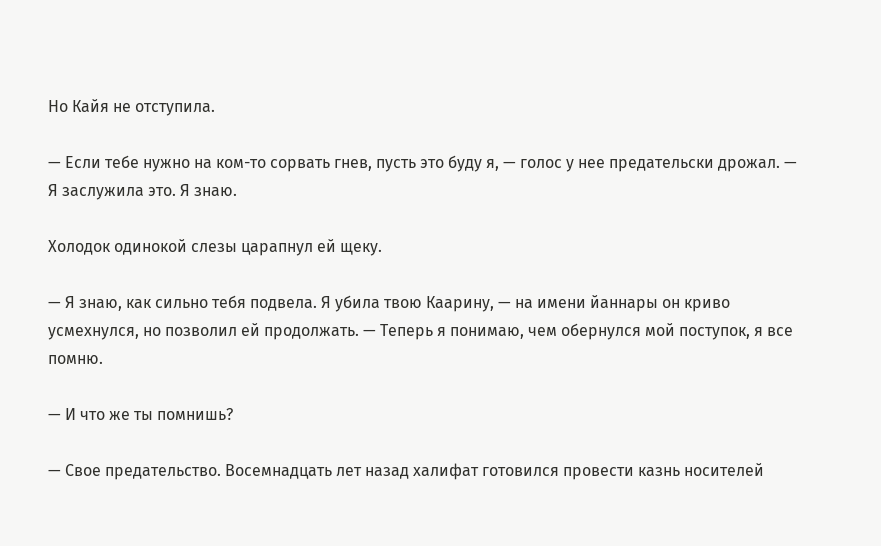Но Кайя не отступила.

— Если тебе нужно на ком-то сорвать гнев, пусть это буду я, — голос у нее предательски дрожал. — Я заслужила это. Я знаю.

Холодок одинокой слезы царапнул ей щеку.

— Я знаю, как сильно тебя подвела. Я убила твою Каарину, — на имени йаннары он криво усмехнулся, но позволил ей продолжать. — Теперь я понимаю, чем обернулся мой поступок, я все помню.

— И что же ты помнишь?

— Свое предательство. Восемнадцать лет назад халифат готовился провести казнь носителей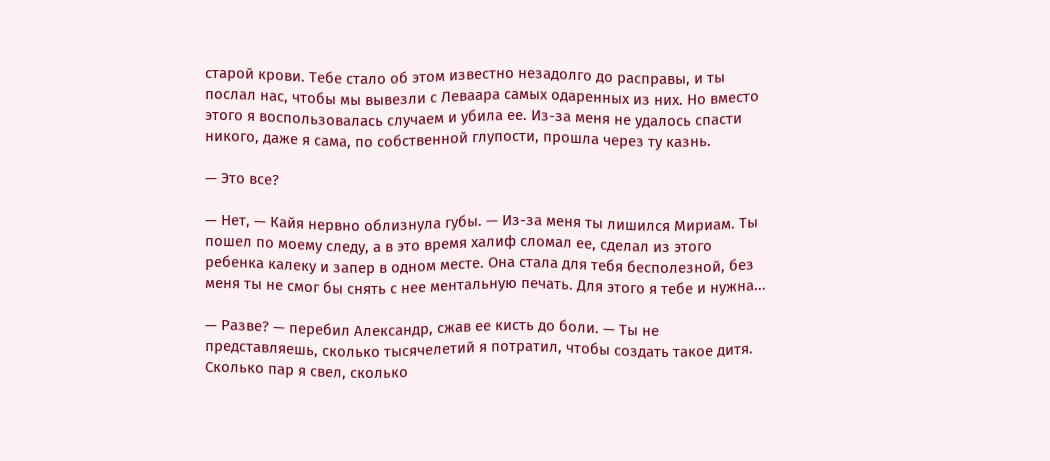старой крови. Тебе стало об этом известно незадолго до расправы, и ты послал нас, чтобы мы вывезли с Леваара самых одаренных из них. Но вместо этого я воспользовалась случаем и убила ее. Из-за меня не удалось спасти никого, даже я сама, по собственной глупости, прошла через ту казнь.

— Это все?

— Нет, — Кайя нервно облизнула губы. — Из-за меня ты лишился Мириам. Ты пошел по моему следу, а в это время халиф сломал ее, сделал из этого ребенка калеку и запер в одном месте. Она стала для тебя бесполезной, без меня ты не смог бы снять с нее ментальную печать. Для этого я тебе и нужна...

— Разве? — перебил Александр, сжав ее кисть до боли. — Ты не представляешь, сколько тысячелетий я потратил, чтобы создать такое дитя. Сколько пар я свел, сколько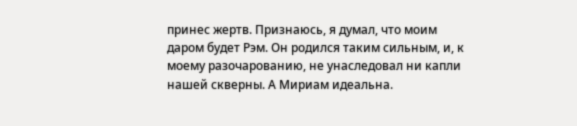принес жертв. Признаюсь, я думал, что моим даром будет Рэм. Он родился таким сильным, и, к моему разочарованию, не унаследовал ни капли нашей скверны. А Мириам идеальна.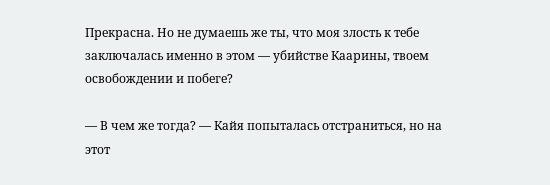Прекрасна. Но не думаешь же ты, что моя злость к тебе заключалась именно в этом — убийстве Каарины, твоем освобождении и побеге?

— В чем же тогда? — Кайя попыталась отстраниться, но на этот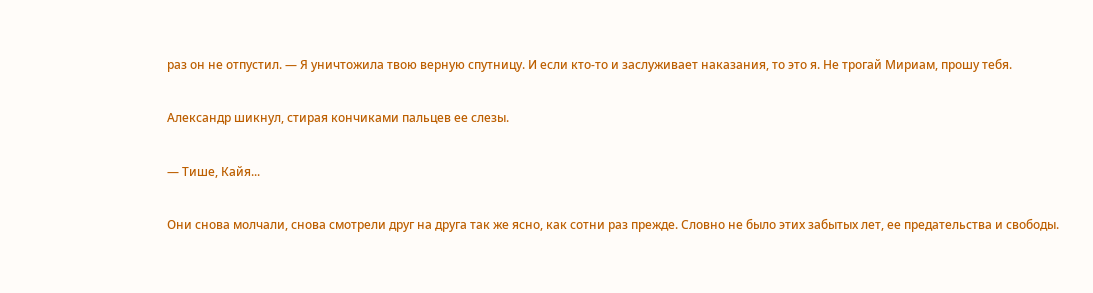раз он не отпустил. — Я уничтожила твою верную спутницу. И если кто-то и заслуживает наказания, то это я. Не трогай Мириам, прошу тебя.

Александр шикнул, стирая кончиками пальцев ее слезы.

— Тише, Кайя...

Они снова молчали, снова смотрели друг на друга так же ясно, как сотни раз прежде. Словно не было этих забытых лет, ее предательства и свободы.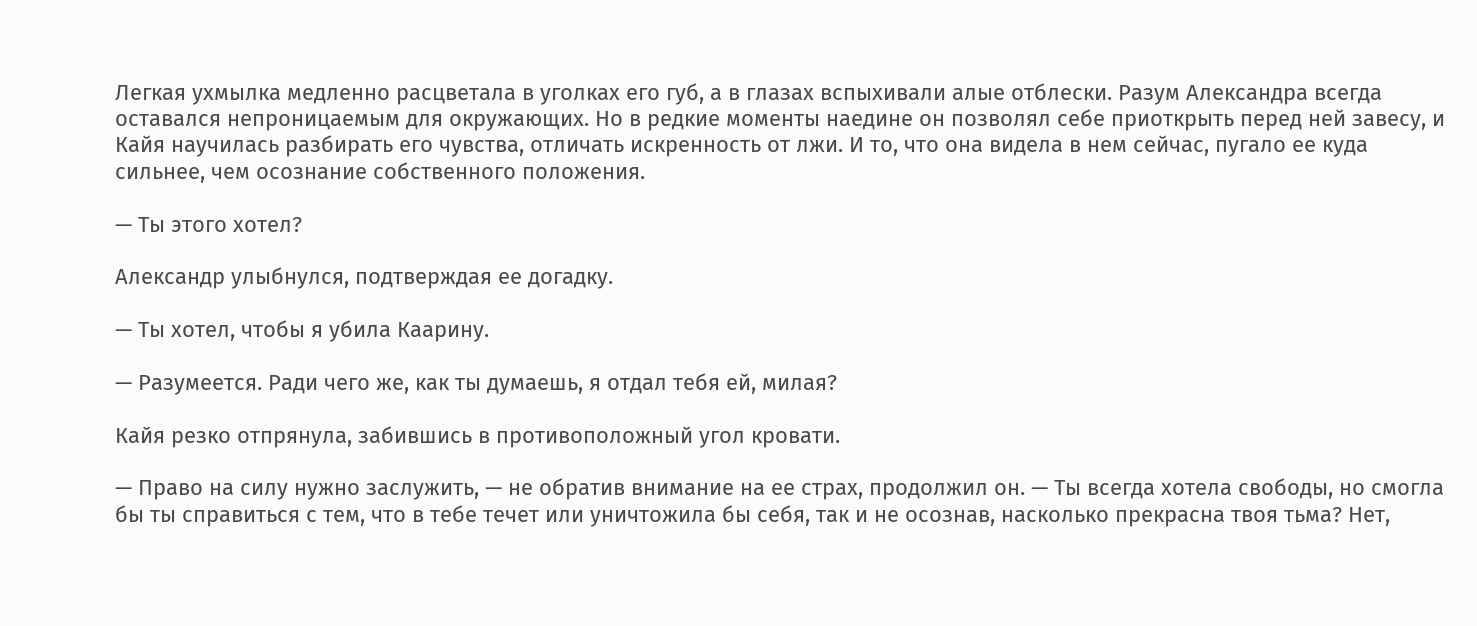Легкая ухмылка медленно расцветала в уголках его губ, а в глазах вспыхивали алые отблески. Разум Александра всегда оставался непроницаемым для окружающих. Но в редкие моменты наедине он позволял себе приоткрыть перед ней завесу, и Кайя научилась разбирать его чувства, отличать искренность от лжи. И то, что она видела в нем сейчас, пугало ее куда сильнее, чем осознание собственного положения.

— Ты этого хотел?

Александр улыбнулся, подтверждая ее догадку.

— Ты хотел, чтобы я убила Каарину.

— Разумеется. Ради чего же, как ты думаешь, я отдал тебя ей, милая?

Кайя резко отпрянула, забившись в противоположный угол кровати.

— Право на силу нужно заслужить, — не обратив внимание на ее страх, продолжил он. — Ты всегда хотела свободы, но смогла бы ты справиться с тем, что в тебе течет или уничтожила бы себя, так и не осознав, насколько прекрасна твоя тьма? Нет,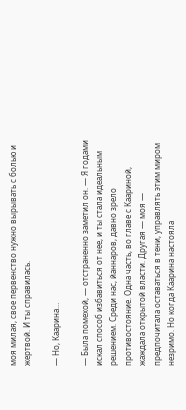моя милая, свое первенство нужно вырывать с болью и жертвой. И ты справилась.

— Но, Каарина…

— Была помехой, — отстраненно заметил он. — Я годами искал способ избавиться от нее, и ты стала идеальным решением. Среди нас, йаннаров, давно зрело противостояние. Одна часть, во главе с Каариной, жаждала открытой власти. Другая — моя — предпочитала оставаться в тени, управлять этим миром незримо. Но когда Каарина настояла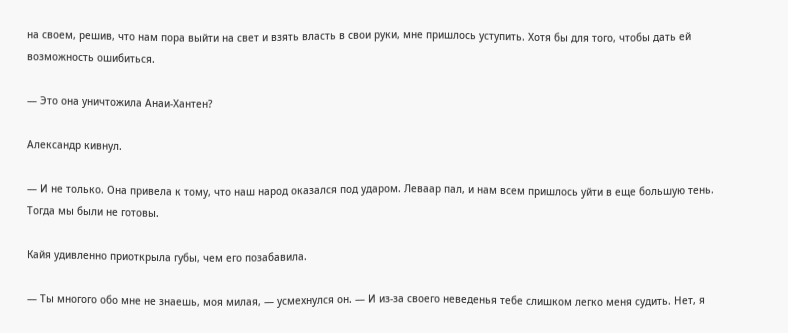на своем, решив, что нам пора выйти на свет и взять власть в свои руки, мне пришлось уступить. Хотя бы для того, чтобы дать ей возможность ошибиться.

— Это она уничтожила Анаи-Хантен?

Александр кивнул.

— И не только. Она привела к тому, что наш народ оказался под ударом. Леваар пал, и нам всем пришлось уйти в еще большую тень. Тогда мы были не готовы.

Кайя удивленно приоткрыла губы, чем его позабавила.

— Ты многого обо мне не знаешь, моя милая, — усмехнулся он. — И из-за своего неведенья тебе слишком легко меня судить. Нет, я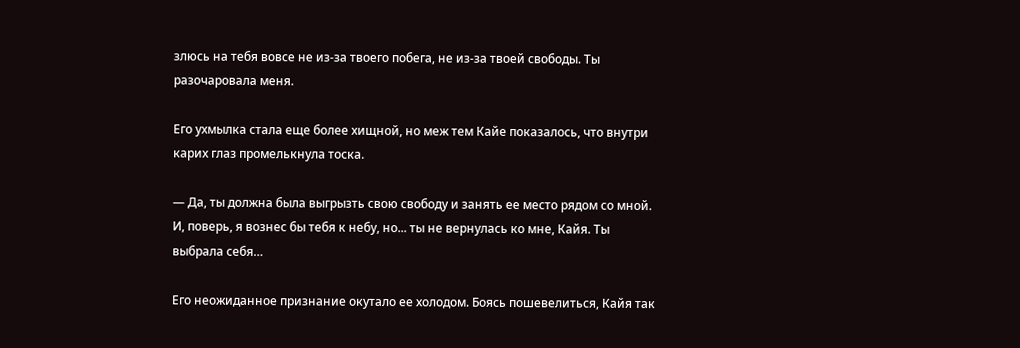злюсь на тебя вовсе не из-за твоего побега, не из-за твоей свободы. Ты разочаровала меня.

Его ухмылка стала еще более хищной, но меж тем Кайе показалось, что внутри карих глаз промелькнула тоска.

— Да, ты должна была выгрызть свою свободу и занять ее место рядом со мной. И, поверь, я вознес бы тебя к небу, но... ты не вернулась ко мне, Кайя. Ты выбрала себя…

Его неожиданное признание окутало ее холодом. Боясь пошевелиться, Кайя так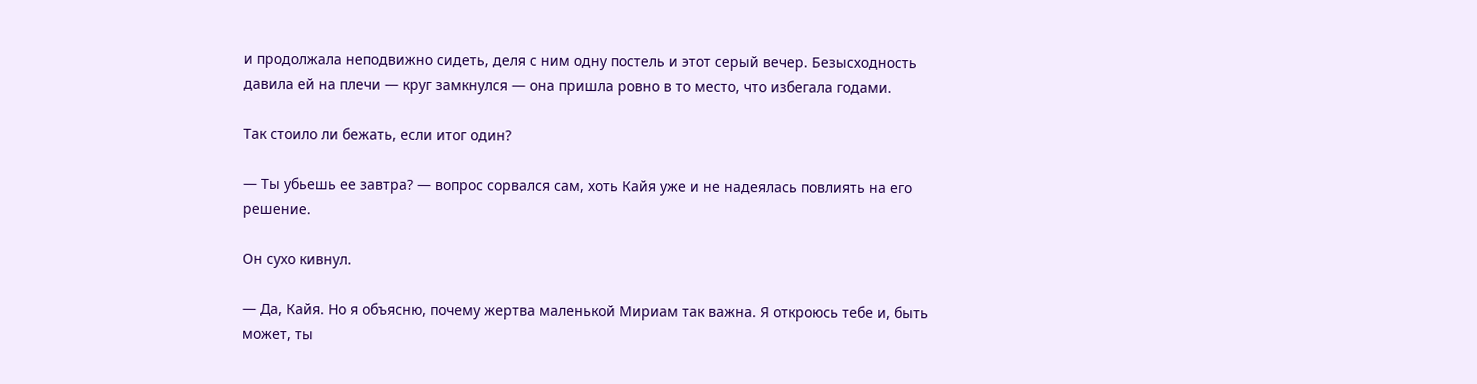и продолжала неподвижно сидеть, деля с ним одну постель и этот серый вечер. Безысходность давила ей на плечи — круг замкнулся — она пришла ровно в то место, что избегала годами.

Так стоило ли бежать, если итог один?

— Ты убьешь ее завтра? — вопрос сорвался сам, хоть Кайя уже и не надеялась повлиять на его решение.

Он сухо кивнул.

— Да, Кайя. Но я объясню, почему жертва маленькой Мириам так важна. Я откроюсь тебе и, быть может, ты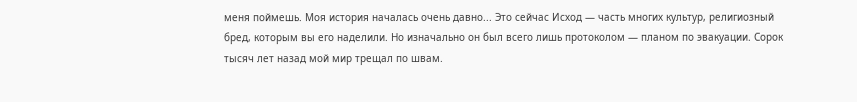меня поймешь. Моя история началась очень давно... Это сейчас Исход — часть многих культур, религиозный бред, которым вы его наделили. Но изначально он был всего лишь протоколом — планом по эвакуации. Сорок тысяч лет назад мой мир трещал по швам.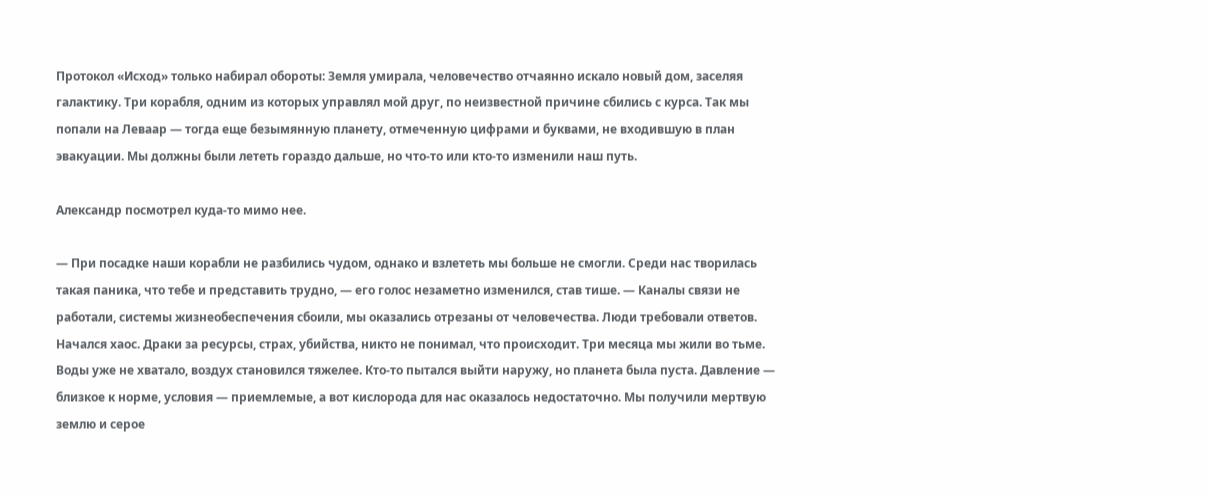Протокол «Исход» только набирал обороты: Земля умирала, человечество отчаянно искало новый дом, заселяя галактику. Три корабля, одним из которых управлял мой друг, по неизвестной причине сбились с курса. Так мы попали на Леваар — тогда еще безымянную планету, отмеченную цифрами и буквами, не входившую в план эвакуации. Мы должны были лететь гораздо дальше, но что-то или кто-то изменили наш путь.

Александр посмотрел куда-то мимо нее.

— При посадке наши корабли не разбились чудом, однако и взлететь мы больше не смогли. Среди нас творилась такая паника, что тебе и представить трудно, — его голос незаметно изменился, став тише. — Каналы связи не работали, системы жизнеобеспечения сбоили, мы оказались отрезаны от человечества. Люди требовали ответов. Начался хаос. Драки за ресурсы, страх, убийства, никто не понимал, что происходит. Три месяца мы жили во тьме. Воды уже не хватало, воздух становился тяжелее. Кто-то пытался выйти наружу, но планета была пуста. Давление — близкое к норме, условия — приемлемые, а вот кислорода для нас оказалось недостаточно. Мы получили мертвую землю и серое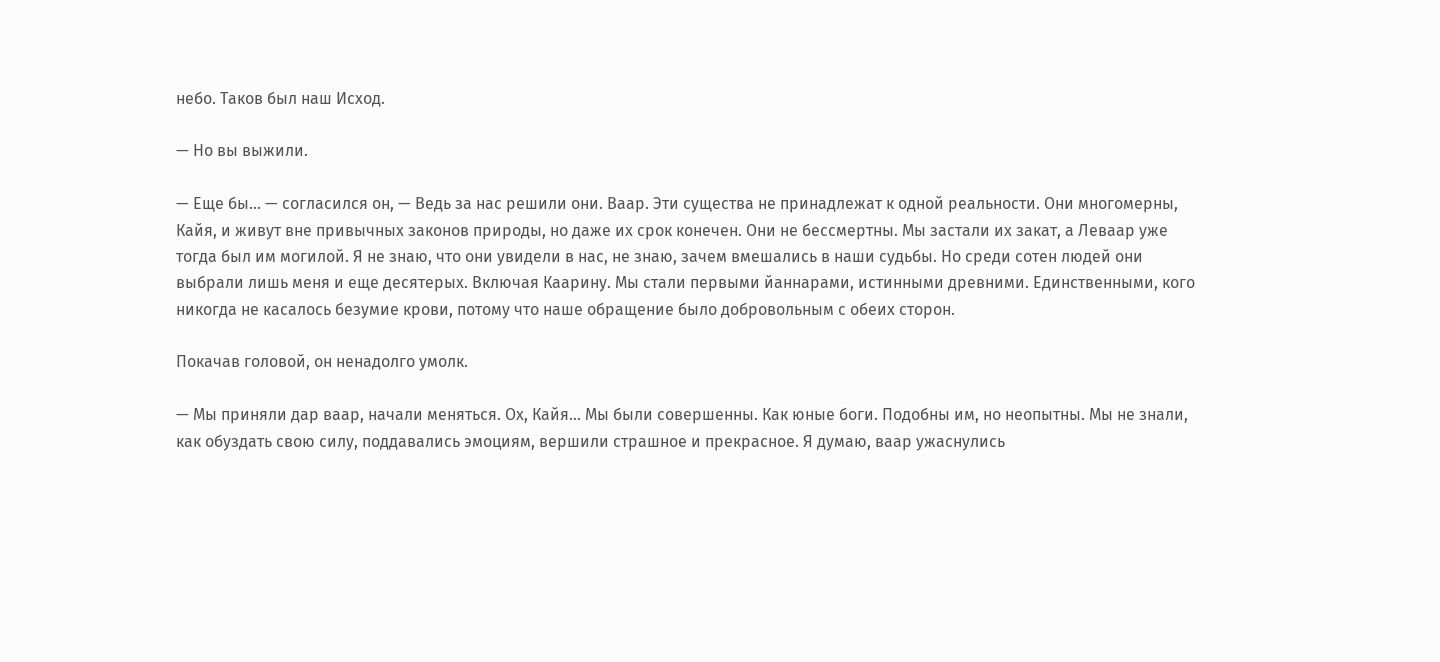небо. Таков был наш Исход.

— Но вы выжили.

— Еще бы… — согласился он, — Ведь за нас решили они. Ваар. Эти существа не принадлежат к одной реальности. Они многомерны, Кайя, и живут вне привычных законов природы, но даже их срок конечен. Они не бессмертны. Мы застали их закат, а Леваар уже тогда был им могилой. Я не знаю, что они увидели в нас, не знаю, зачем вмешались в наши судьбы. Но среди сотен людей они выбрали лишь меня и еще десятерых. Включая Каарину. Мы стали первыми йаннарами, истинными древними. Единственными, кого никогда не касалось безумие крови, потому что наше обращение было добровольным с обеих сторон.

Покачав головой, он ненадолго умолк.

— Мы приняли дар ваар, начали меняться. Ох, Кайя… Мы были совершенны. Как юные боги. Подобны им, но неопытны. Мы не знали, как обуздать свою силу, поддавались эмоциям, вершили страшное и прекрасное. Я думаю, ваар ужаснулись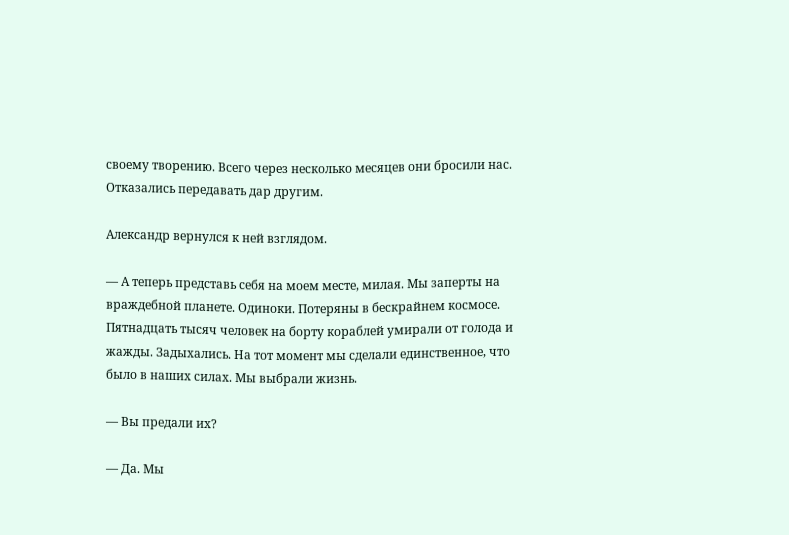своему творению. Всего через несколько месяцев они бросили нас. Отказались передавать дар другим.

Александр вернулся к ней взглядом.

— А теперь представь себя на моем месте, милая. Мы заперты на враждебной планете. Одиноки. Потеряны в бескрайнем космосе. Пятнадцать тысяч человек на борту кораблей умирали от голода и жажды. Задыхались. На тот момент мы сделали единственное, что было в наших силах. Мы выбрали жизнь.

— Вы предали их?

— Да. Мы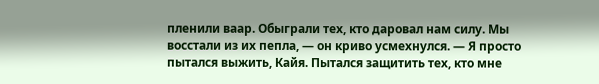пленили ваар. Обыграли тех, кто даровал нам силу. Мы восстали из их пепла, — он криво усмехнулся. — Я просто пытался выжить, Кайя. Пытался защитить тех, кто мне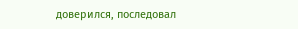доверился, последовал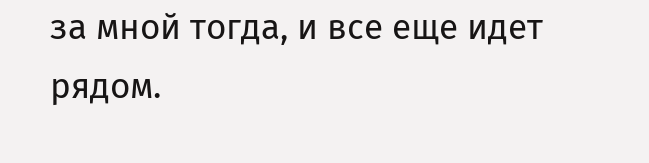за мной тогда, и все еще идет рядом.